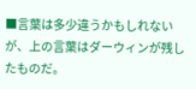■言葉は多少違うかもしれないが、上の言葉はダーウィンが残したものだ。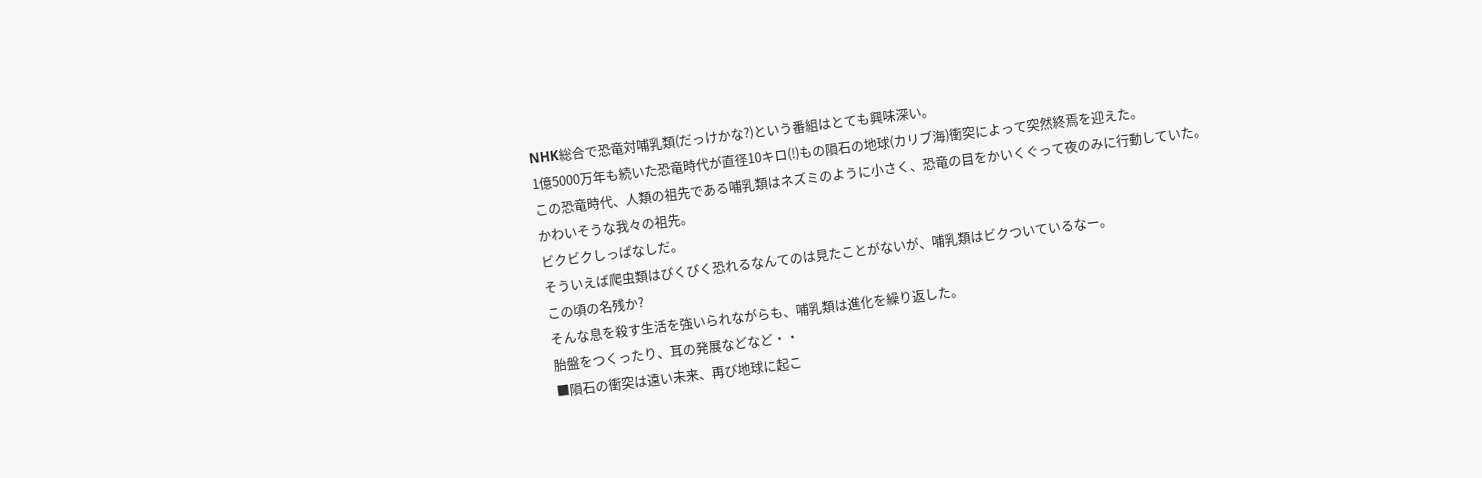NHK総合で恐竜対哺乳類(だっけかな?)という番組はとても興味深い。
1億5000万年も続いた恐竜時代が直径10キロ(!)もの隕石の地球(カリブ海)衝突によって突然終焉を迎えた。
この恐竜時代、人類の祖先である哺乳類はネズミのように小さく、恐竜の目をかいくぐって夜のみに行動していた。
かわいそうな我々の祖先。
ビクビクしっぱなしだ。
そういえば爬虫類はびくびく恐れるなんてのは見たことがないが、哺乳類はビクついているなー。
この頃の名残か?
そんな息を殺す生活を強いられながらも、哺乳類は進化を繰り返した。
胎盤をつくったり、耳の発展などなど・・
■隕石の衝突は遠い未来、再び地球に起こ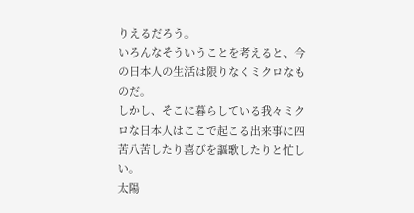りえるだろう。
いろんなそういうことを考えると、今の日本人の生活は限りなくミクロなものだ。
しかし、そこに暮らしている我々ミクロな日本人はここで起こる出来事に四苦八苦したり喜びを謳歌したりと忙しい。
太陽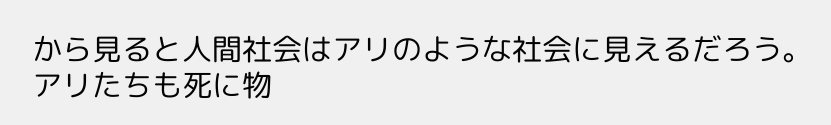から見ると人間社会はアリのような社会に見えるだろう。
アリたちも死に物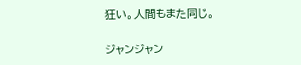狂い。人間もまた同じ。

ジャンジャン